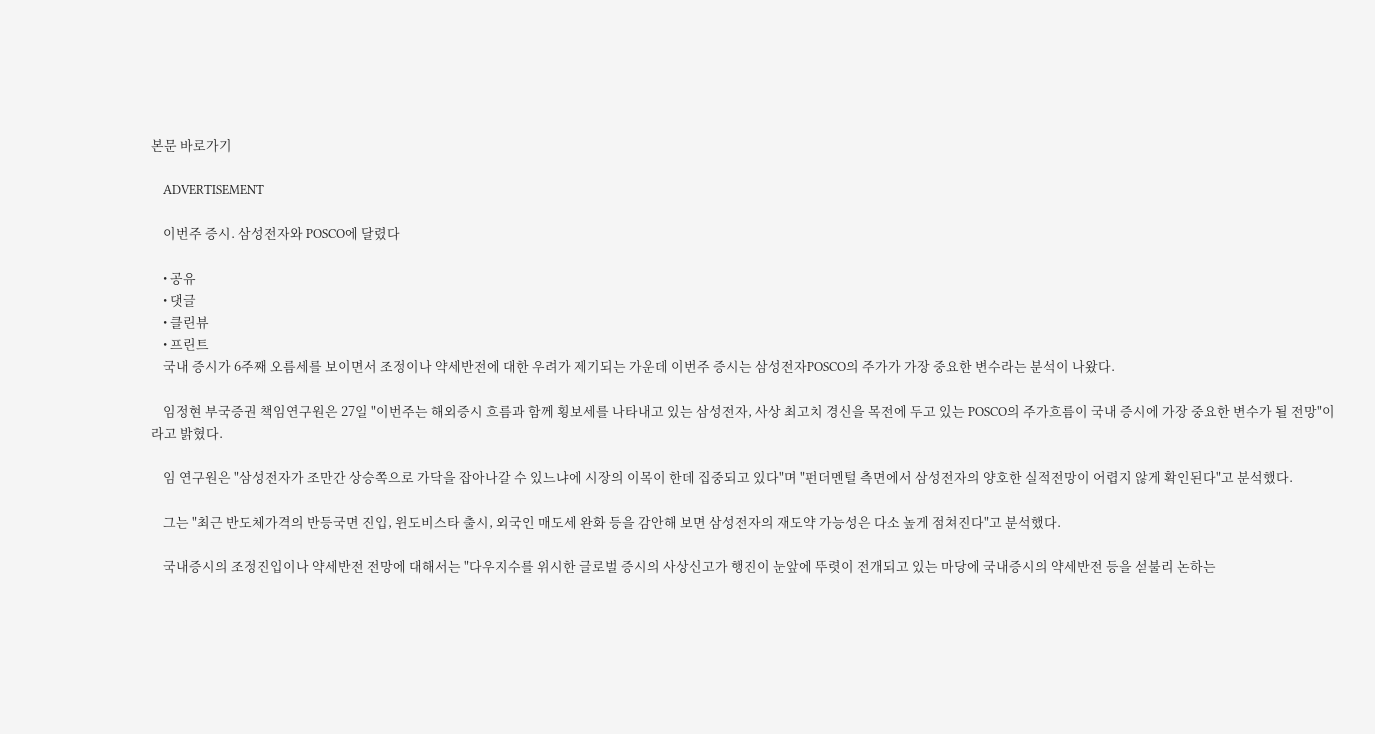본문 바로가기

    ADVERTISEMENT

    이번주 증시. 삼성전자와 POSCO에 달렸다

    • 공유
    • 댓글
    • 클린뷰
    • 프린트
    국내 증시가 6주째 오름세를 보이면서 조정이나 약세반전에 대한 우려가 제기되는 가운데 이번주 증시는 삼성전자POSCO의 주가가 가장 중요한 변수라는 분석이 나왔다.

    임정현 부국증권 책임연구원은 27일 "이번주는 해외증시 흐름과 함께 횡보세를 나타내고 있는 삼성전자, 사상 최고치 경신을 목전에 두고 있는 POSCO의 주가흐름이 국내 증시에 가장 중요한 변수가 될 전망"이라고 밝혔다.

    임 연구원은 "삼성전자가 조만간 상승쪽으로 가닥을 잡아나갈 수 있느냐에 시장의 이목이 한데 집중되고 있다"며 "펀더멘털 측면에서 삼성전자의 양호한 실적전망이 어렵지 않게 확인된다"고 분석했다.

    그는 "최근 반도체가격의 반등국면 진입, 윈도비스타 출시, 외국인 매도세 완화 등을 감안해 보면 삼성전자의 재도약 가능성은 다소 높게 점쳐진다"고 분석했다.

    국내증시의 조정진입이나 약세반전 전망에 대해서는 "다우지수를 위시한 글로벌 증시의 사상신고가 행진이 눈앞에 뚜렷이 전개되고 있는 마당에 국내증시의 약세반전 등을 섣불리 논하는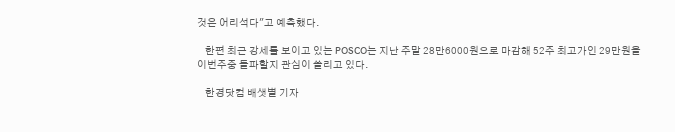것은 어리석다"고 예측했다.

    한편 최근 강세를 보이고 있는 POSCO는 지난 주말 28만6000원으로 마감해 52주 최고가인 29만원을 이번주중 돌파할지 관심이 쏠리고 있다.

    한경닷컴 배샛별 기자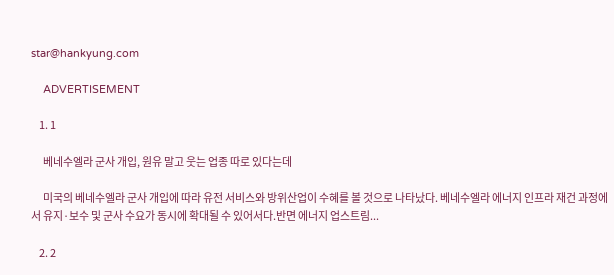star@hankyung.com

    ADVERTISEMENT

    1. 1

      베네수엘라 군사 개입, 원유 말고 웃는 업종 따로 있다는데

      미국의 베네수엘라 군사 개입에 따라 유전 서비스와 방위산업이 수혜를 볼 것으로 나타났다. 베네수엘라 에너지 인프라 재건 과정에서 유지·보수 및 군사 수요가 동시에 확대될 수 있어서다.반면 에너지 업스트림...

    2. 2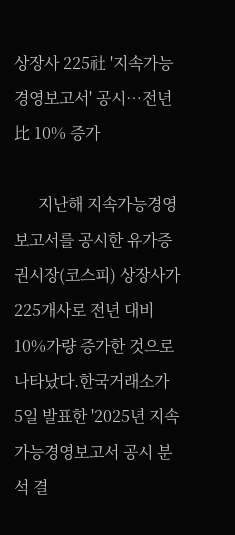상장사 225社 '지속가능경영보고서' 공시…전년比 10% 증가

      지난해 지속가능경영보고서를 공시한 유가증권시장(코스피) 상장사가 225개사로 전년 대비 10%가량 증가한 것으로 나타났다.한국거래소가 5일 발표한 '2025년 지속가능경영보고서 공시 분석 결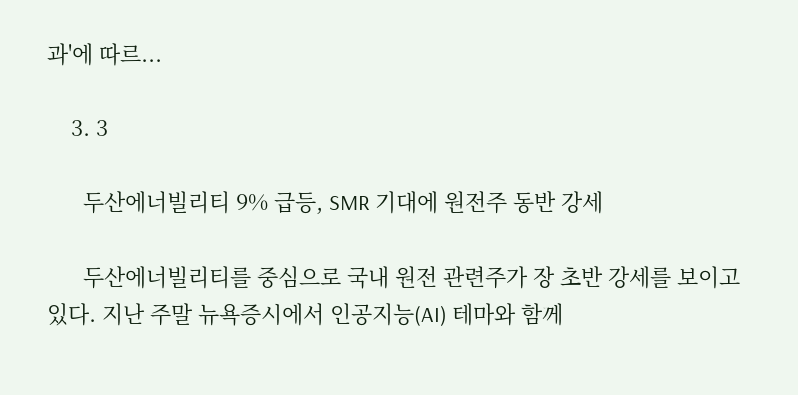과'에 따르...

    3. 3

      두산에너빌리티 9% 급등, SMR 기대에 원전주 동반 강세

      두산에너빌리티를 중심으로 국내 원전 관련주가 장 초반 강세를 보이고 있다. 지난 주말 뉴욕증시에서 인공지능(AI) 테마와 함께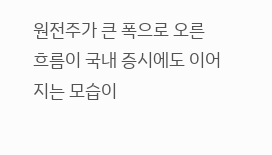원전주가 큰 폭으로 오른 흐름이 국내 증시에도 이어지는 모습이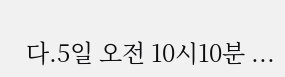다.5일 오전 10시10분 ...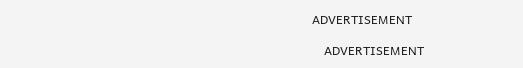ADVERTISEMENT

    ADVERTISEMENT